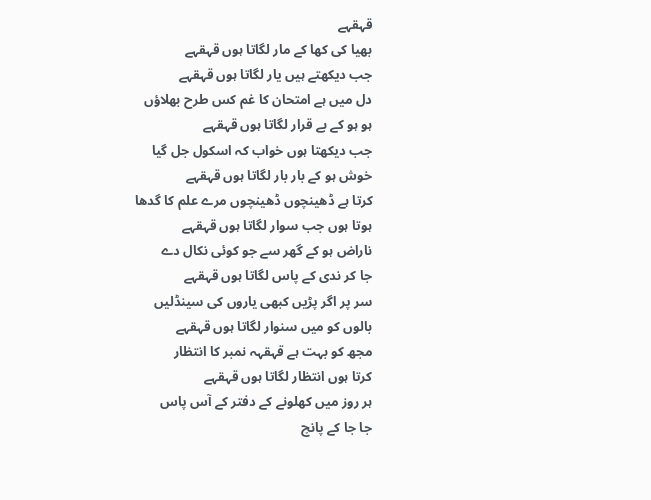قہقہے
بھیا کی کھا کے مار لگاتا ہوں قہقہے
جب دیکھتے ہیں یار لگاتا ہوں قہقہے
دل میں ہے امتحان کا غم کس طرح بھلاؤں
ہو ہو کے بے قرار لگاتا ہوں قہقہے
جب دیکھتا ہوں خواب کہ اسکول جل گیا
خوش ہو کے بار بار لگاتا ہوں قہقہے
کرتا ہے ڈھینچوں ڈھینچوں مرے علم کا گدھا
ہوتا ہوں جب سوار لگاتا ہوں قہقہے
ناراض ہو کے گھر سے جو کوئی نکال دے
جا کر ندی کے پاس لگاتا ہوں قہقہے
سر پر اگر پڑیں کبھی یاروں کی سینڈلیں
بالوں کو میں سنوار لگاتا ہوں قہقہے
مجھ کو بہت ہے قہقہہ نمبر کا انتظار
کرتا ہوں انتظار لگاتا ہوں قہقہے
ہر روز میں کھلونے کے دفتر کے آس پاس
جا جا کے پانچ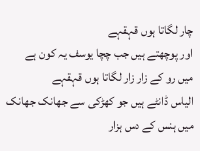چار لگاتا ہوں قہقہے
اور پوچھتے ہیں جب چچا یوسف یہ کون ہے
میں رو کے زار زار لگاتا ہوں قہقہے
الیاس ڈانٹے ہیں جو کھڑکی سے جھانک جھانک
میں ہنس کے دس ہزار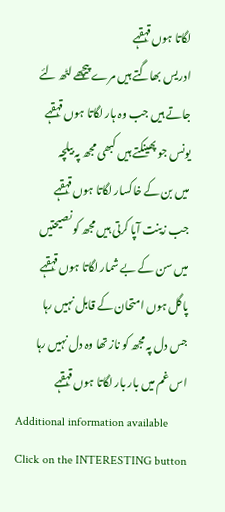لگاتا ہوں قہقہے
ادریس بھاگتے ہیں مرے پیچھے لٹھ لئے
جاتے ہیں جب وہ ہار لگاتا ہوں قہقہے
یونس جو پھینکتے ہیں کبھی مجھ پہ بیلچہ
میں بن کے خاکسار لگاتا ہوں قہقہے
جب زینت آپا کرتی ہیں مجھ کو نصیحتیں
میں سن کے بے شمار لگاتا ہوں قہقہے
پاگل ہوں امتحان کے قابل نہیں رہا
جس دل پہ مجھ کو ناز تھا وہ دل نہیں رہا
اس غم میں بار بار لگاتا ہوں قہقہے
Additional information available
Click on the INTERESTING button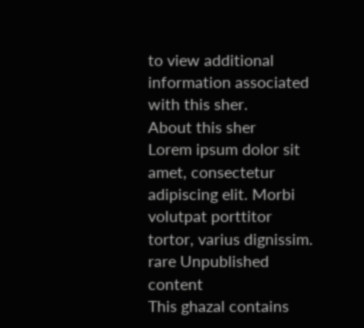to view additional information associated with this sher.
About this sher
Lorem ipsum dolor sit amet, consectetur adipiscing elit. Morbi volutpat porttitor tortor, varius dignissim.
rare Unpublished content
This ghazal contains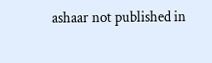ashaar not published in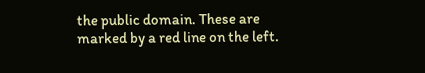the public domain. These are marked by a red line on the left.